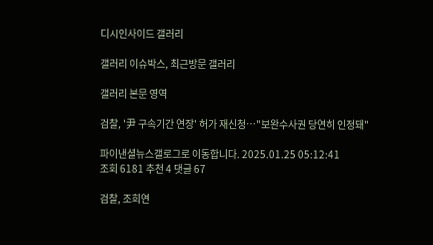디시인사이드 갤러리

갤러리 이슈박스, 최근방문 갤러리

갤러리 본문 영역

검찰, '尹 구속기간 연장' 허가 재신청…"보완수사권 당연히 인정돼"

파이낸셜뉴스갤로그로 이동합니다. 2025.01.25 05:12:41
조회 6181 추천 4 댓글 67

검찰, 조희연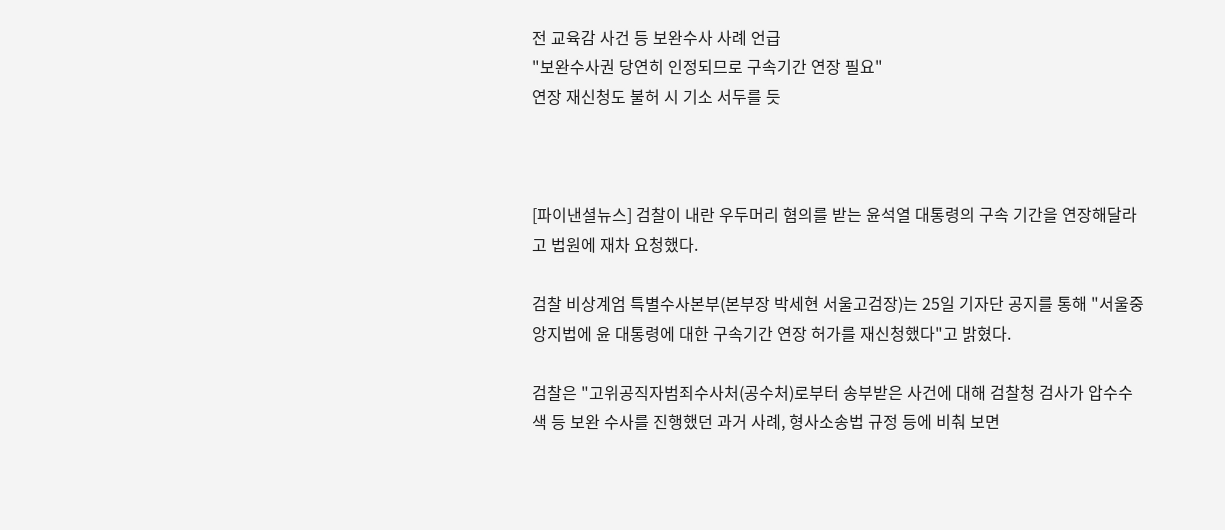전 교육감 사건 등 보완수사 사례 언급
"보완수사권 당연히 인정되므로 구속기간 연장 필요"
연장 재신청도 불허 시 기소 서두를 듯



[파이낸셜뉴스] 검찰이 내란 우두머리 혐의를 받는 윤석열 대통령의 구속 기간을 연장해달라고 법원에 재차 요청했다.

검찰 비상계엄 특별수사본부(본부장 박세현 서울고검장)는 25일 기자단 공지를 통해 "서울중앙지법에 윤 대통령에 대한 구속기간 연장 허가를 재신청했다"고 밝혔다.

검찰은 "고위공직자범죄수사처(공수처)로부터 송부받은 사건에 대해 검찰청 검사가 압수수색 등 보완 수사를 진행했던 과거 사례, 형사소송법 규정 등에 비춰 보면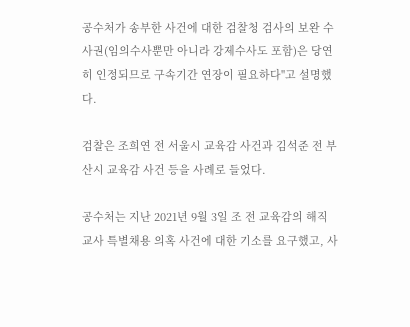공수처가 송부한 사건에 대한 검찰청 검사의 보완 수사권(임의수사뿐만 아니라 강제수사도 포함)은 당연히 인정되므로 구속기간 연장이 필요하다"고 설명했다.

검찰은 조희연 전 서울시 교육감 사건과 김석준 전 부산시 교육감 사건 등을 사례로 들었다.

공수처는 지난 2021년 9월 3일 조 전 교육감의 해직 교사 특별채용 의혹 사건에 대한 기소를 요구했고, 사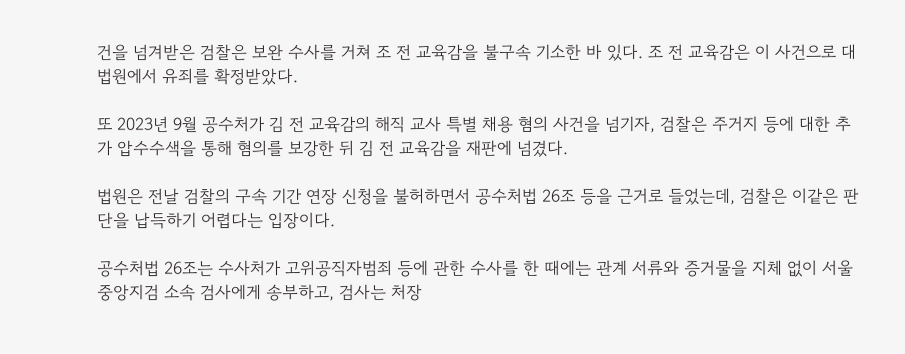건을 넘겨받은 검찰은 보완 수사를 거쳐 조 전 교육감을 불구속 기소한 바 있다. 조 전 교육감은 이 사건으로 대법원에서 유죄를 확정받았다.

또 2023년 9월 공수처가 김 전 교육감의 해직 교사 특별 채용 혐의 사건을 넘기자, 검찰은 주거지 등에 대한 추가 압수수색을 통해 혐의를 보강한 뒤 김 전 교육감을 재판에 넘겼다.

법원은 전날 검찰의 구속 기간 연장 신청을 불허하면서 공수처법 26조 등을 근거로 들었는데, 검찰은 이같은 판단을 납득하기 어렵다는 입장이다.

공수처법 26조는 수사처가 고위공직자범죄 등에 관한 수사를 한 때에는 관계 서류와 증거물을 지체 없이 서울중앙지검 소속 검사에게 송부하고, 검사는 처장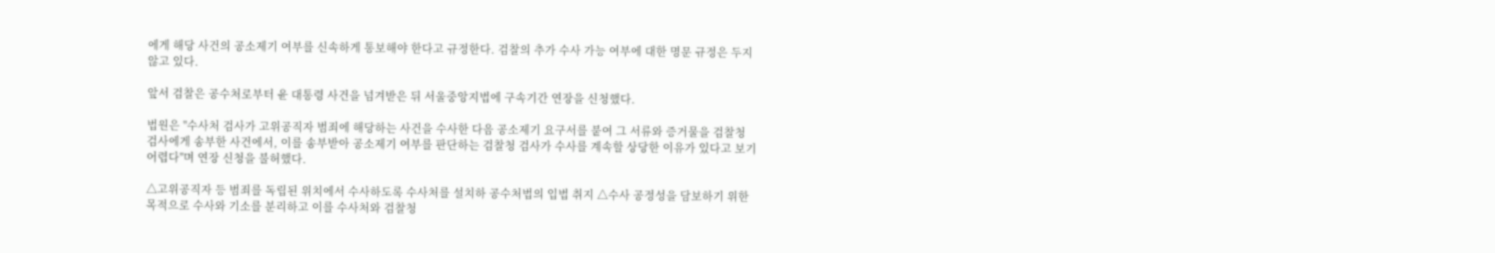에게 해당 사건의 공소제기 여부를 신속하게 통보해야 한다고 규정한다. 검찰의 추가 수사 가능 여부에 대한 명문 규정은 두지 않고 있다.

앞서 검찰은 공수처로부터 윤 대통령 사건을 넘겨받은 뒤 서울중앙지법에 구속기간 연장을 신청했다.

법원은 "수사처 검사가 고위공직자 범죄에 해당하는 사건을 수사한 다음 공소제기 요구서를 붙여 그 서류와 증거물을 검찰청 검사에게 송부한 사건에서, 이를 송부받아 공소제기 여부를 판단하는 검찰청 검사가 수사를 계속할 상당한 이유가 있다고 보기 어렵다"며 연장 신청을 불허했다.

△고위공직자 등 범죄를 독립된 위치에서 수사하도록 수사처를 설치하 공수처법의 입법 취지 △수사 공정성을 담보하기 위한 목적으로 수사와 기소를 분리하고 이를 수사처와 검찰청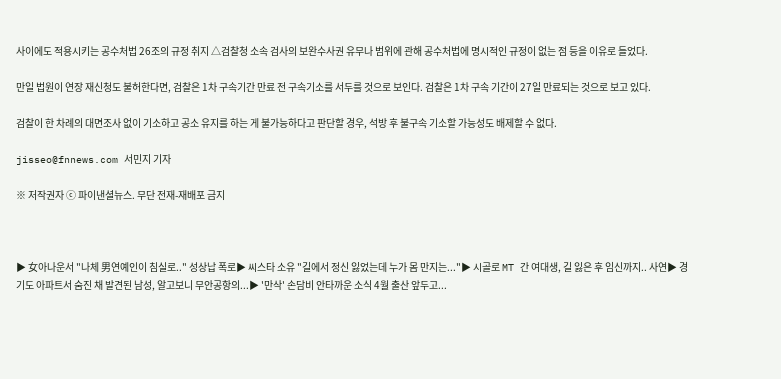사이에도 적용시키는 공수처법 26조의 규정 취지 △검찰청 소속 검사의 보완수사권 유무나 범위에 관해 공수처법에 명시적인 규정이 없는 점 등을 이유로 들었다.

만일 법원이 연장 재신청도 불허한다면, 검찰은 1차 구속기간 만료 전 구속기소를 서두를 것으로 보인다. 검찰은 1차 구속 기간이 27일 만료되는 것으로 보고 있다.

검찰이 한 차례의 대면조사 없이 기소하고 공소 유지를 하는 게 불가능하다고 판단할 경우, 석방 후 불구속 기소할 가능성도 배제할 수 없다.

jisseo@fnnews.com 서민지 기자

※ 저작권자 ⓒ 파이낸셜뉴스. 무단 전재-재배포 금지



▶ 女아나운서 "나체 男연예인이 침실로.." 성상납 폭로▶ 씨스타 소유 "길에서 정신 잃었는데 누가 몸 만지는..."▶ 시골로 MT 간 여대생, 길 잃은 후 임신까지.. 사연▶ 경기도 아파트서 숨진 채 발견된 남성, 알고보니 무안공항의...▶ '만삭' 손담비 안타까운 소식 4월 출산 앞두고...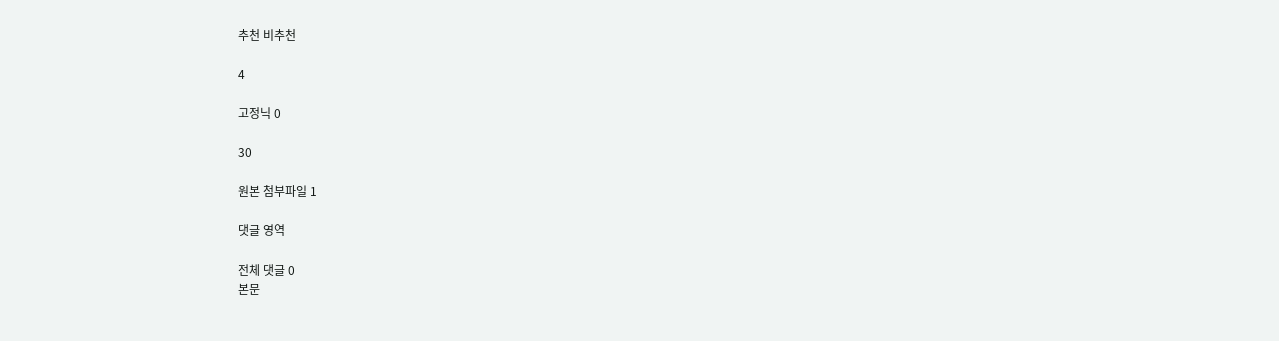추천 비추천

4

고정닉 0

30

원본 첨부파일 1

댓글 영역

전체 댓글 0
본문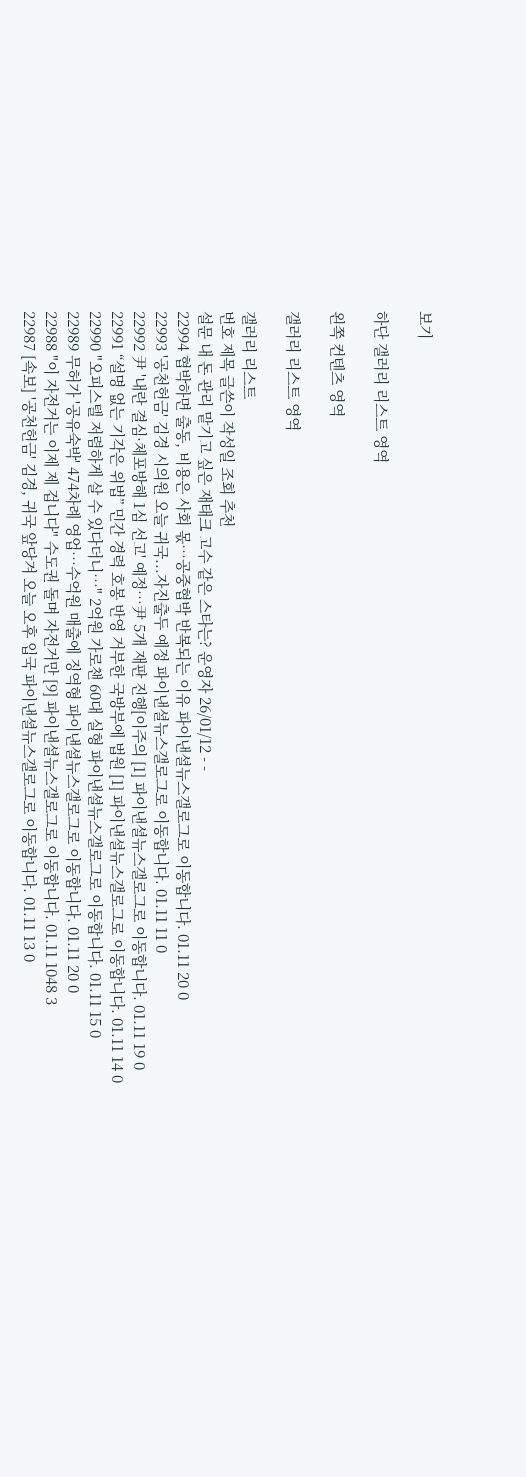보기

하단 갤러리 리스트 영역

왼쪽 컨텐츠 영역

갤러리 리스트 영역

갤러리 리스트
번호 제목 글쓴이 작성일 조회 추천
설문 내 돈 관리 맡기고 싶은 재태크 고수 같은 스타는? 운영자 26/01/12 - -
22994 협박하면 출동, 비용은 사회 몫…공중협박 반복되는 이유 파이낸셜뉴스갤로그로 이동합니다. 01.11 20 0
22993 '공천헌금' 김경 시의원 오늘 귀국...자진출두 예정 파이낸셜뉴스갤로그로 이동합니다. 01.11 11 0
22992 尹 '내란 결심·체포방해 1심 선고' 예정…尹 5개 재판 진행[이주의 [1] 파이낸셜뉴스갤로그로 이동합니다. 01.11 19 0
22991 “설명 없는 기각은 위법” 민간 경력 호봉 반영 거부한 국방부에 법원 [1] 파이낸셜뉴스갤로그로 이동합니다. 01.11 14 0
22990 "오피스텔 저렴하게 살 수 있다더니…" 2억원 가로챈 60대 실형 파이낸셜뉴스갤로그로 이동합니다. 01.11 15 0
22989 무허가 '공유숙박' 474차례 영업…수억원 매출에 징역형 파이낸셜뉴스갤로그로 이동합니다. 01.11 20 0
22988 "이 자전거는 이제 제 겁니다" 수도권 돌며 자전거만 [9] 파이낸셜뉴스갤로그로 이동합니다. 01.11 1048 3
22987 [속보] '공천헌금' 김경, 귀국 앞당겨 오늘 오후 입국 파이낸셜뉴스갤로그로 이동합니다. 01.11 13 0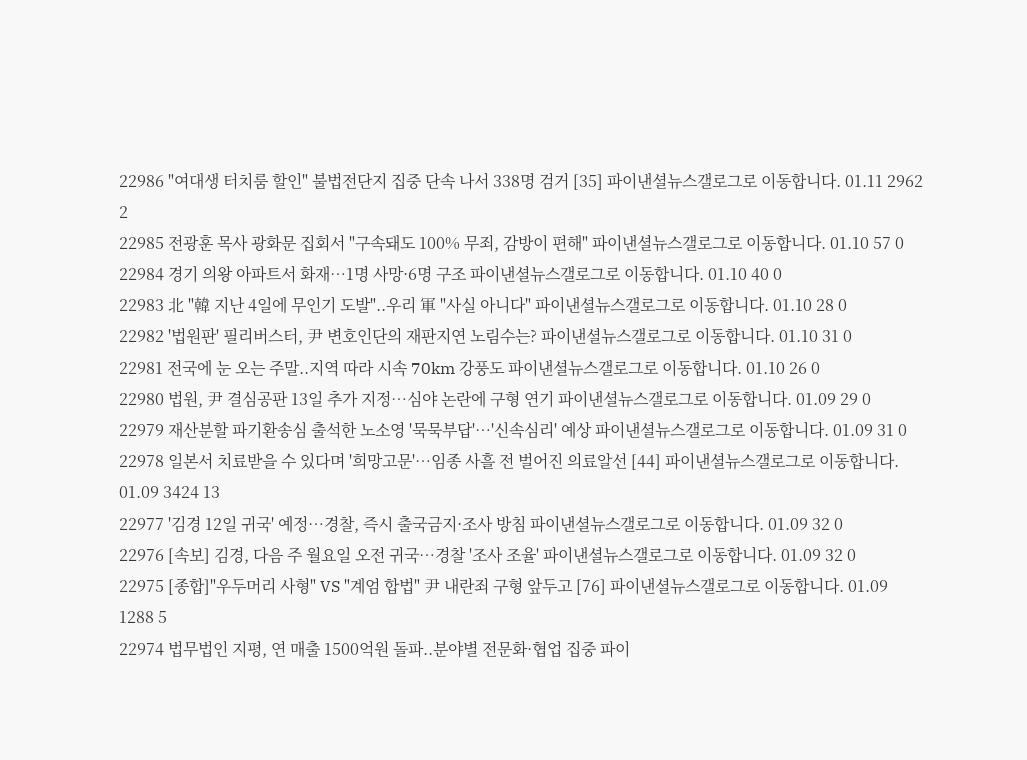22986 "여대생 터치룸 할인" 불법전단지 집중 단속 나서 338명 검거 [35] 파이낸셜뉴스갤로그로 이동합니다. 01.11 2962 2
22985 전광훈 목사 광화문 집회서 "구속돼도 100% 무죄, 감방이 편해" 파이낸셜뉴스갤로그로 이동합니다. 01.10 57 0
22984 경기 의왕 아파트서 화재…1명 사망·6명 구조 파이낸셜뉴스갤로그로 이동합니다. 01.10 40 0
22983 北 "韓 지난 4일에 무인기 도발"..우리 軍 "사실 아니다" 파이낸셜뉴스갤로그로 이동합니다. 01.10 28 0
22982 '법원판' 필리버스터, 尹 변호인단의 재판지연 노림수는? 파이낸셜뉴스갤로그로 이동합니다. 01.10 31 0
22981 전국에 눈 오는 주말..지역 따라 시속 70km 강풍도 파이낸셜뉴스갤로그로 이동합니다. 01.10 26 0
22980 법원, 尹 결심공판 13일 추가 지정…심야 논란에 구형 연기 파이낸셜뉴스갤로그로 이동합니다. 01.09 29 0
22979 재산분할 파기환송심 출석한 노소영 '묵묵부답'…'신속심리' 예상 파이낸셜뉴스갤로그로 이동합니다. 01.09 31 0
22978 일본서 치료받을 수 있다며 '희망고문'…임종 사흘 전 벌어진 의료알선 [44] 파이낸셜뉴스갤로그로 이동합니다. 01.09 3424 13
22977 '김경 12일 귀국' 예정…경찰, 즉시 출국금지·조사 방침 파이낸셜뉴스갤로그로 이동합니다. 01.09 32 0
22976 [속보] 김경, 다음 주 월요일 오전 귀국…경찰 '조사 조율' 파이낸셜뉴스갤로그로 이동합니다. 01.09 32 0
22975 [종합]"우두머리 사형" VS "계엄 합법" 尹 내란죄 구형 앞두고 [76] 파이낸셜뉴스갤로그로 이동합니다. 01.09 1288 5
22974 법무법인 지평, 연 매출 1500억원 돌파..분야별 전문화·협업 집중 파이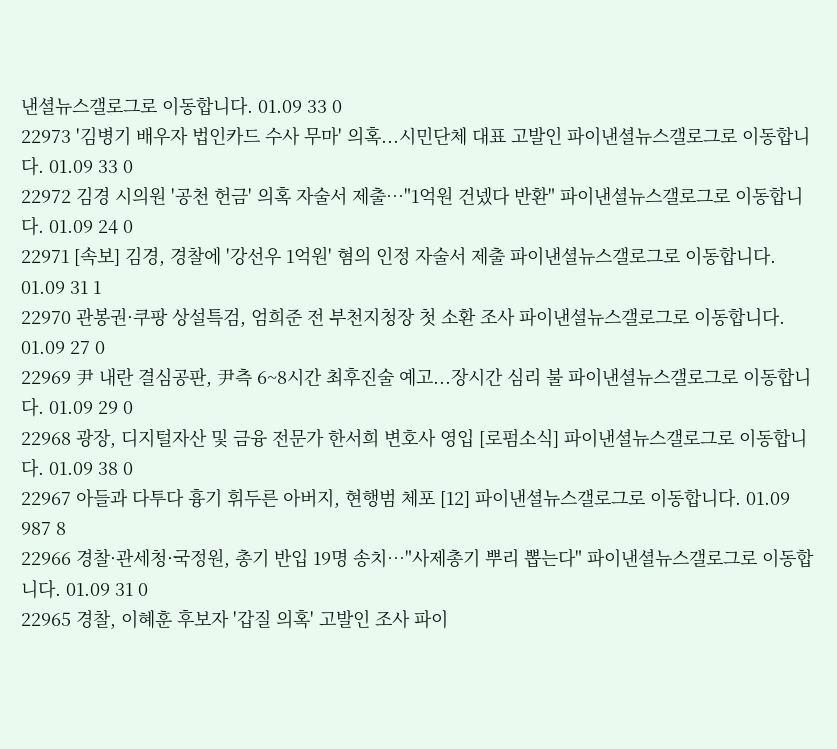낸셜뉴스갤로그로 이동합니다. 01.09 33 0
22973 '김병기 배우자 법인카드 수사 무마' 의혹...시민단체 대표 고발인 파이낸셜뉴스갤로그로 이동합니다. 01.09 33 0
22972 김경 시의원 '공천 헌금' 의혹 자술서 제출…"1억원 건넸다 반환" 파이낸셜뉴스갤로그로 이동합니다. 01.09 24 0
22971 [속보] 김경, 경찰에 '강선우 1억원' 혐의 인정 자술서 제출 파이낸셜뉴스갤로그로 이동합니다. 01.09 31 1
22970 관봉권·쿠팡 상설특검, 엄희준 전 부천지청장 첫 소환 조사 파이낸셜뉴스갤로그로 이동합니다. 01.09 27 0
22969 尹 내란 결심공판, 尹측 6~8시간 최후진술 예고...장시간 심리 불 파이낸셜뉴스갤로그로 이동합니다. 01.09 29 0
22968 광장, 디지털자산 및 금융 전문가 한서희 변호사 영입 [로펌소식] 파이낸셜뉴스갤로그로 이동합니다. 01.09 38 0
22967 아들과 다투다 흉기 휘두른 아버지, 현행범 체포 [12] 파이낸셜뉴스갤로그로 이동합니다. 01.09 987 8
22966 경찰·관세청·국정원, 총기 반입 19명 송치…"사제총기 뿌리 뽑는다" 파이낸셜뉴스갤로그로 이동합니다. 01.09 31 0
22965 경찰, 이혜훈 후보자 '갑질 의혹' 고발인 조사 파이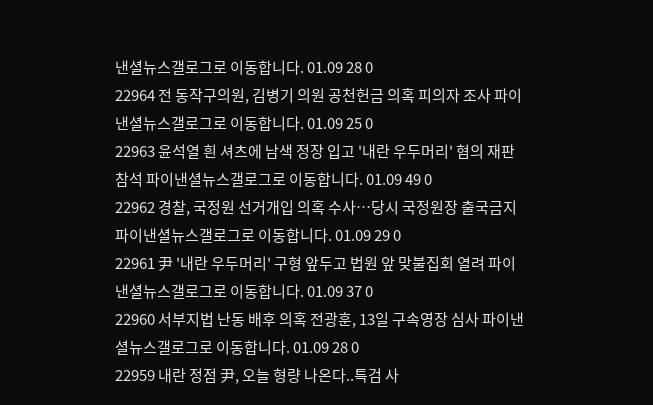낸셜뉴스갤로그로 이동합니다. 01.09 28 0
22964 전 동작구의원, 김병기 의원 공천헌금 의혹 피의자 조사 파이낸셜뉴스갤로그로 이동합니다. 01.09 25 0
22963 윤석열 흰 셔츠에 남색 정장 입고 '내란 우두머리' 혐의 재판 참석 파이낸셜뉴스갤로그로 이동합니다. 01.09 49 0
22962 경찰, 국정원 선거개입 의혹 수사…당시 국정원장 출국금지 파이낸셜뉴스갤로그로 이동합니다. 01.09 29 0
22961 尹 '내란 우두머리' 구형 앞두고 법원 앞 맞불집회 열려 파이낸셜뉴스갤로그로 이동합니다. 01.09 37 0
22960 서부지법 난동 배후 의혹 전광훈, 13일 구속영장 심사 파이낸셜뉴스갤로그로 이동합니다. 01.09 28 0
22959 내란 정점 尹, 오늘 형량 나온다..특검 사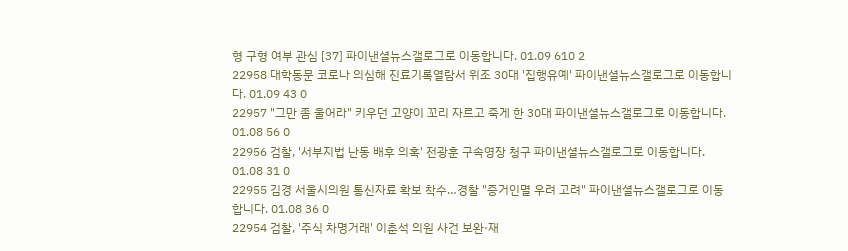형 구형 여부 관심 [37] 파이낸셜뉴스갤로그로 이동합니다. 01.09 610 2
22958 대학동문 코로나 의심해 진료기록열람서 위조 30대 '집행유예' 파이낸셜뉴스갤로그로 이동합니다. 01.09 43 0
22957 "그만 좀 울어라" 키우던 고양이 꼬리 자르고 죽게 한 30대 파이낸셜뉴스갤로그로 이동합니다. 01.08 56 0
22956 검찰, '서부지법 난동 배후 의혹' 전광훈 구속영장 청구 파이낸셜뉴스갤로그로 이동합니다. 01.08 31 0
22955 김경 서울시의원 통신자료 확보 착수…경찰 "증거인멸 우려 고려" 파이낸셜뉴스갤로그로 이동합니다. 01.08 36 0
22954 검찰, '주식 차명거래' 이춘석 의원 사건 보완·재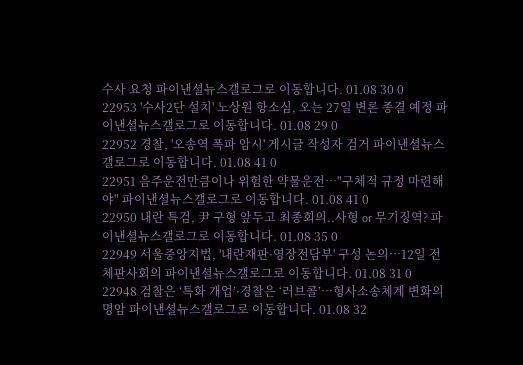수사 요청 파이낸셜뉴스갤로그로 이동합니다. 01.08 30 0
22953 '수사2단 설치' 노상원 항소심, 오는 27일 변론 종결 예정 파이낸셜뉴스갤로그로 이동합니다. 01.08 29 0
22952 경찰, '오송역 폭파 암시' 게시글 작성자 검거 파이낸셜뉴스갤로그로 이동합니다. 01.08 41 0
22951 음주운전만큼이나 위험한 약물운전…"구체적 규정 마련해야" 파이낸셜뉴스갤로그로 이동합니다. 01.08 41 0
22950 내란 특검, 尹 구형 앞두고 최종회의..사형 or 무기징역? 파이낸셜뉴스갤로그로 이동합니다. 01.08 35 0
22949 서울중앙지법, '내란재판·영장전담부' 구성 논의…12일 전체판사회의 파이낸셜뉴스갤로그로 이동합니다. 01.08 31 0
22948 검찰은 ‘특화 개업’·경찰은 ‘러브콜’…형사소송체계 변화의 명암 파이낸셜뉴스갤로그로 이동합니다. 01.08 32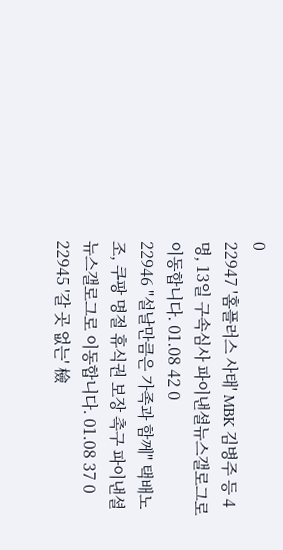0
22947 '홈플러스 사태' MBK 김병주 등 4명, 13일 구속심사 파이낸셜뉴스갤로그로 이동합니다. 01.08 42 0
22946 "설날만큼은 가족과 함께" 택배노조, 쿠팡 명절 휴식권 보장 촉구 파이낸셜뉴스갤로그로 이동합니다. 01.08 37 0
22945 '갈 곳 없는' 檢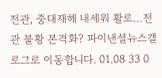전관, 중대재해 내세워 활로…전관 불황 본격화? 파이낸셜뉴스갤로그로 이동합니다. 01.08 33 0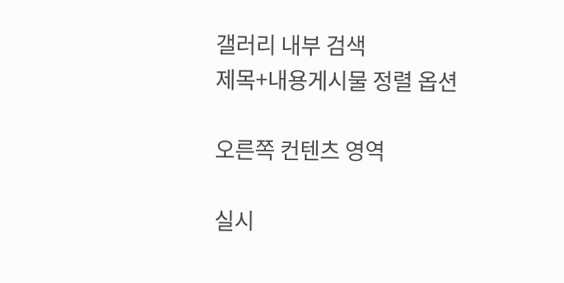갤러리 내부 검색
제목+내용게시물 정렬 옵션

오른쪽 컨텐츠 영역

실시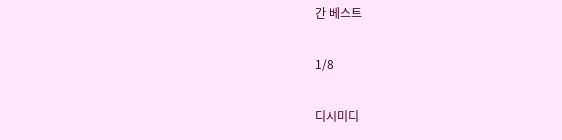간 베스트

1/8

디시미디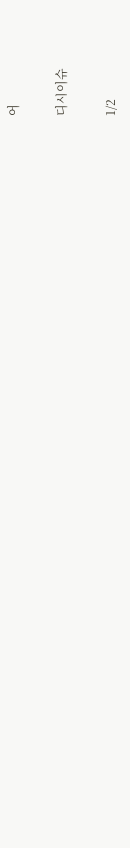어

디시이슈

1/2